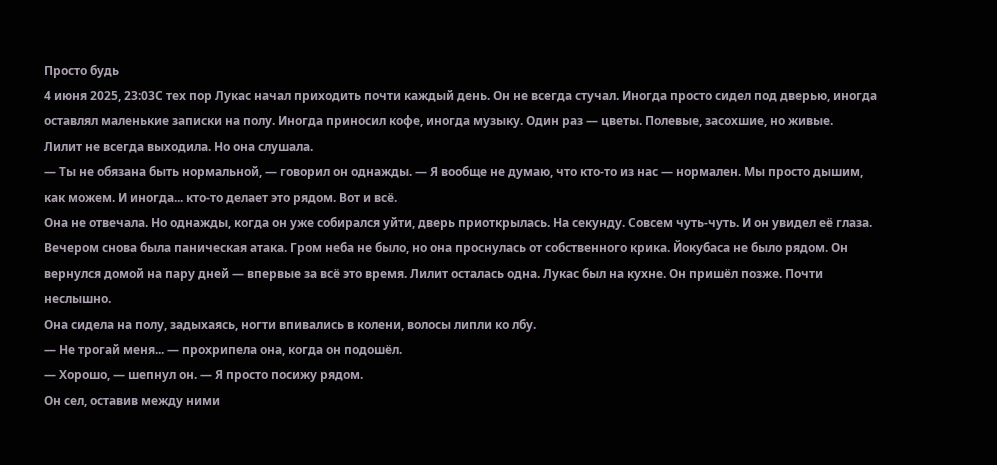Просто будь
4 июня 2025, 23:03С тех пор Лукас начал приходить почти каждый день. Он не всегда стучал. Иногда просто сидел под дверью, иногда оставлял маленькие записки на полу. Иногда приносил кофе, иногда музыку. Один раз — цветы. Полевые, засохшие, но живые.
Лилит не всегда выходила. Но она слушала.
— Ты не обязана быть нормальной, — говорил он однажды. — Я вообще не думаю, что кто-то из нас — нормален. Мы просто дышим, как можем. И иногда... кто-то делает это рядом. Вот и всё.
Она не отвечала. Но однажды, когда он уже собирался уйти, дверь приоткрылась. На секунду. Совсем чуть-чуть. И он увидел её глаза.
Вечером снова была паническая атака. Гром неба не было, но она проснулась от собственного крика. Йокубаса не было рядом. Он вернулся домой на пару дней — впервые за всё это время. Лилит осталась одна. Лукас был на кухне. Он пришёл позже. Почти неслышно.
Она сидела на полу, задыхаясь, ногти впивались в колени, волосы липли ко лбу.
— Не трогай меня... — прохрипела она, когда он подошёл.
— Хорошо, — шепнул он. — Я просто посижу рядом.
Он сел, оставив между ними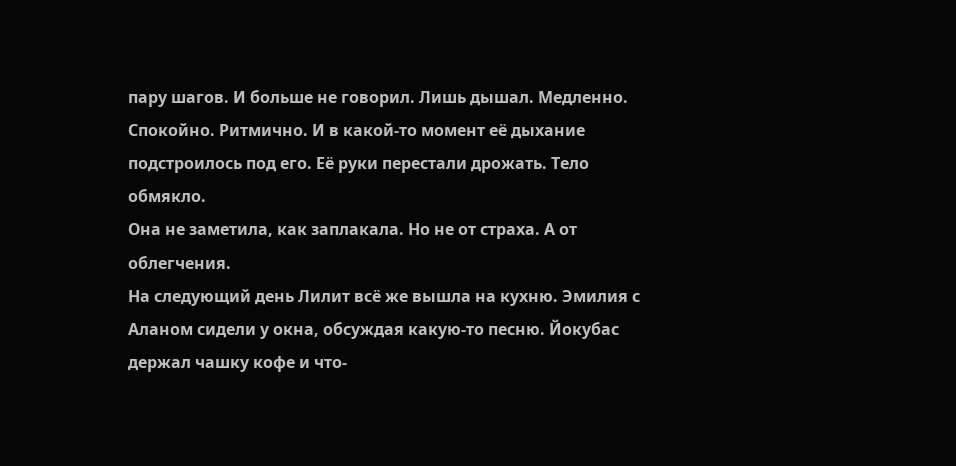пару шагов. И больше не говорил. Лишь дышал. Медленно. Спокойно. Ритмично. И в какой-то момент её дыхание подстроилось под его. Её руки перестали дрожать. Тело обмякло.
Она не заметила, как заплакала. Но не от страха. А от облегчения.
На следующий день Лилит всё же вышла на кухню. Эмилия с Алaном сидели у окна, обсуждая какую-то песню. Йокубас держал чашку кофе и что-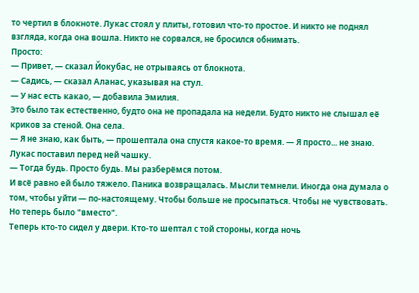то чертил в блокноте. Лукас стоял у плиты, готовил что-то простое. И никто не поднял взгляда, когда она вошла. Никто не сорвался, не бросился обнимать.
Просто:
— Привет, — сказал Йокубас, не отрываясь от блокнота.
— Садись, — сказал Аланас, указывая на стул.
— У нас есть какао, — добавила Эмилия.
Это было так естественно, будто она не пропадала на недели. Будто никто не слышал её криков за стеной. Она села.
— Я не знаю, как быть, — прошептала она спустя какое-то время. — Я просто... не знаю.
Лукас поставил перед ней чашку.
— Тогда будь. Просто будь. Мы разберёмся потом.
И всё равно ей было тяжело. Паника возвращалась. Мысли темнели. Иногда она думала о том, чтобы уйти — по-настоящему. Чтобы больше не просыпаться. Чтобы не чувствовать. Но теперь было "вместо".
Теперь кто-то сидел у двери. Кто-то шептал с той стороны, когда ночь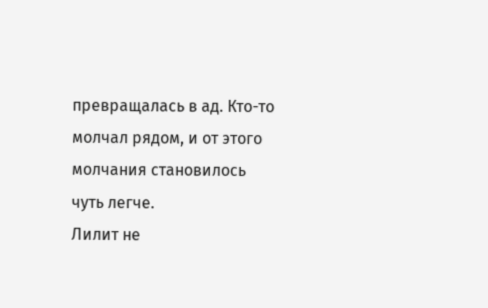превращалась в ад. Кто-то молчал рядом, и от этого молчания становилось чуть легче.
Лилит не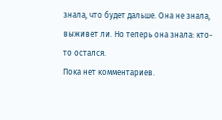знала, что будет дальше. Она не знала, выживет ли. Но теперь она знала: кто-то остался.
Пока нет комментариев.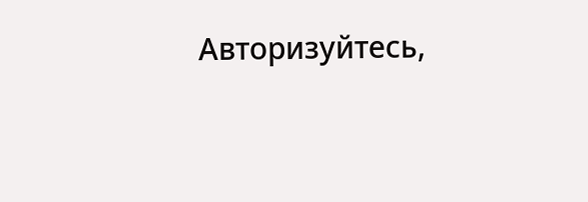Авторизуйтесь,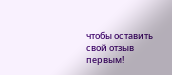чтобы оставить свой отзыв первым!